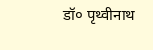डॉ० पृथ्वीनाथ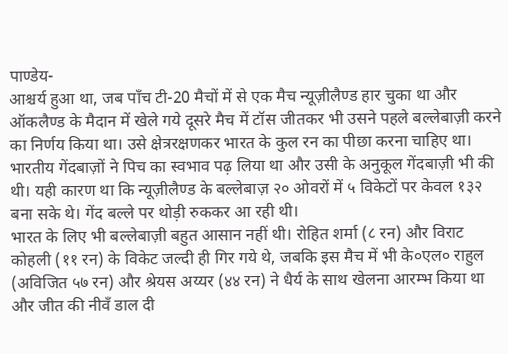पाण्डेय-
आश्चर्य हुआ था, जब पाँच टी-20 मैचों में से एक मैच न्यूज़ीलैण्ड हार चुका था और ऑकलैण्ड के मैदान में खेले गये दूसरे मैच में टॉस जीतकर भी उसने पहले बल्लेबाज़ी करने का निर्णय किया था। उसे क्षेत्ररक्षणकर भारत के कुल रन का पीछा करना चाहिए था। भारतीय गेंदबाज़ों ने पिच का स्वभाव पढ़ लिया था और उसी के अनुकूल गेंदबाज़ी भी की थी। यही कारण था कि न्यूज़ीलैण्ड के बल्लेबाज़ २० ओवरों में ५ विकेटों पर केवल १३२ बना सके थे। गेंद बल्ले पर थोड़ी रुककर आ रही थी।
भारत के लिए भी बल्लेबाज़ी बहुत आसान नहीं थी। रोहित शर्मा (८ रन) और विराट कोहली (११ रन) के विकेट जल्दी ही गिर गये थे, जबकि इस मैच में भी के०एल० राहुल (अविजित ५७ रन) और श्रेयस अय्यर (४४ रन) ने धैर्य के साथ खेलना आरम्भ किया था और जीत की नीवँ डाल दी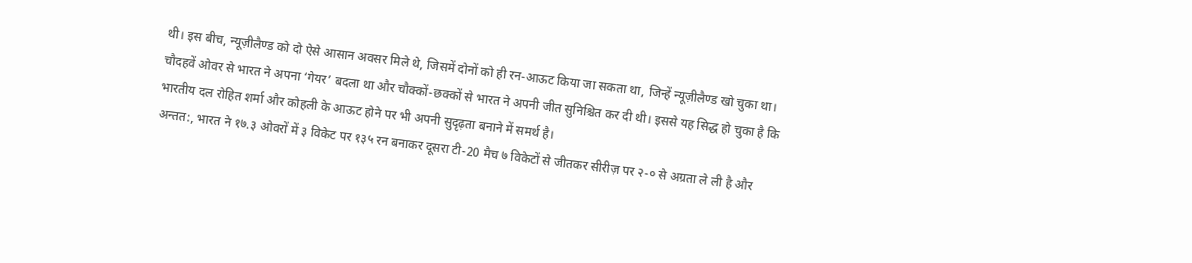थी। इस बीच, न्यूज़ीलैण्ड को दो ऐसे आसान अवसर मिले थे, जिसमें दोनों को ही रन-आऊट किया जा सकता था, जिन्हें न्यूज़ीलैण्ड खो चुका था। चौदहवें ओवर से भारत ने अपना ‘गेयर’ बदला था और चौक्कों-छक्कों से भारत ने अपनी जीत सुनिश्चित कर दी थी। इससे यह सिद्ध हो चुका है कि भारतीय दल रोहित शर्मा और कोहली के आऊट होने पर भी अपनी सुदृढ़ता बनाने में समर्थ है।
अन्तत:, भारत ने १७.३ ओवरों में ३ विकेट पर १३५ रन बनाकर दूसरा टी-20 मैच ७ विकेटों से जीतकर सीरीज़ पर २-० से अग्रता ले ली है और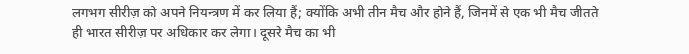लगभग सीरीज़ को अपने नियन्त्रण में कर लिया हैं; क्योंकि अभी तीन मैच और होने हैं, जिनमें से एक भी मैच जीतते ही भारत सीरीज़ पर अधिकार कर लेगा। दूसरे मैच का भी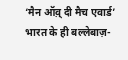‘मैन ऑव़् दी मैच एवार्ड’ भारत के ही बल्लेबाज़-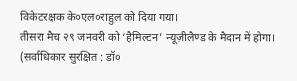विकेटरक्षक के०एल०राहुल को दिया गया।
तीसरा मैच २९ जनवरी को ‘हैमिल्टन’ न्यूज़ीलैण्ड के मैदान में होगा।
(सर्वाधिकार सुरक्षित : डॉ०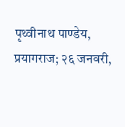पृथ्वीनाथ पाण्डेय, प्रयागराज; २६ जनवरी,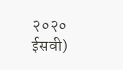२०२० ईसवी)